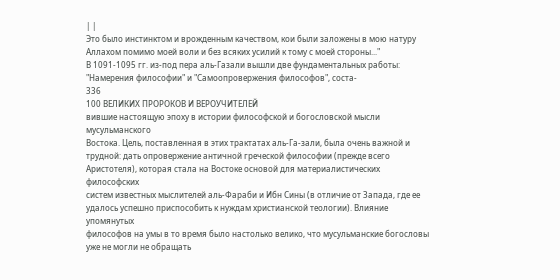| |
Это было инстинктом и врожденным качеством, кои были заложены в мою натуру
Аллахом помимо моей воли и без всяких усилий к тому с моей стороны..."
В 1091-1095 гг. из-под пера аль-Газали вышли две фундаментальных работы:
"Намерения философии" и "Самоопровержения философов", соста-
336
100 ВЕЛИКИХ ПРОРОКОВ И ВЕРОУЧИТЕЛЕЙ
вившие настоящую эпоху в истории философской и богословской мысли
мусульманского
Востока. Цель, поставленная в этих трактатах аль-Га-зали, была очень важной и
трудной: дать опровержение античной греческой философии (прежде всего
Аристотеля), которая стала на Востоке основой для материалистических
философских
систем известных мыслителей аль-Фараби и Ибн Сины (в отличие от Запада, где ее
удалось успешно приспособить к нуждам христианской теологии). Влияние
упомянутых
философов на умы в то время было настолько велико, что мусульманские богословы
уже не могли не обращать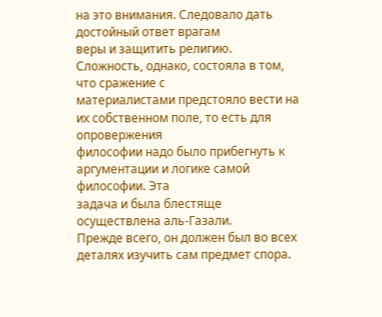на это внимания. Следовало дать достойный ответ врагам
веры и защитить религию. Сложность, однако, состояла в том, что сражение с
материалистами предстояло вести на их собственном поле, то есть для
опровержения
философии надо было прибегнуть к аргументации и логике самой философии. Эта
задача и была блестяще осуществлена аль-Газали.
Прежде всего, он должен был во всех деталях изучить сам предмет спора.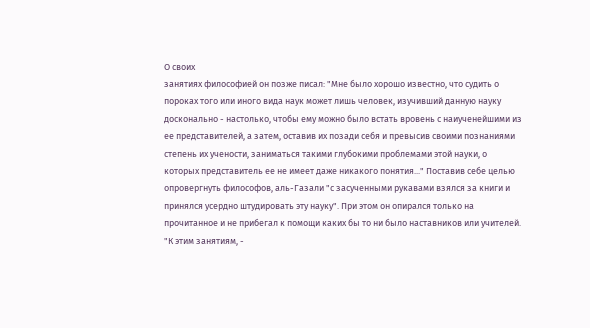О своих
занятиях философией он позже писал: "Мне было хорошо известно, что судить о
пороках того или иного вида наук может лишь человек, изучивший данную науку
досконально - настолько, чтобы ему можно было встать вровень с наиученейшими из
ее представителей, а затем, оставив их позади себя и превысив своими познаниями
степень их учености, заниматься такими глубокими проблемами этой науки, о
которых представитель ее не имеет даже никакого понятия..." Поставив себе целью
опровергнуть философов, аль-Газали "с засученными рукавами взялся за книги и
принялся усердно штудировать эту науку". При этом он опирался только на
прочитанное и не прибегал к помощи каких бы то ни было наставников или учителей.
"К этим занятиям, -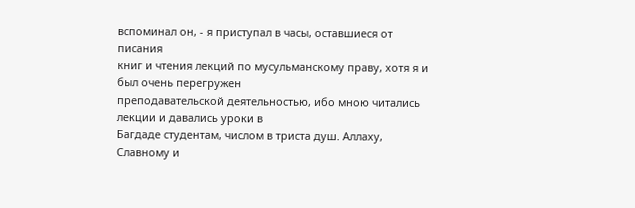вспоминал он, - я приступал в часы, оставшиеся от писания
книг и чтения лекций по мусульманскому праву, хотя я и был очень перегружен
преподавательской деятельностью, ибо мною читались лекции и давались уроки в
Багдаде студентам, числом в триста душ. Аллаху, Славному и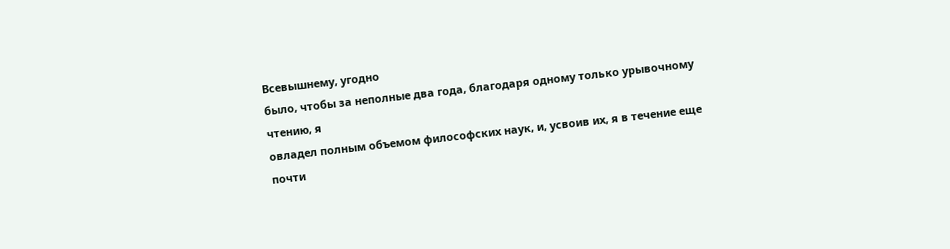Всевышнему, угодно
было, чтобы за неполные два года, благодаря одному только урывочному чтению, я
овладел полным объемом философских наук, и, усвоив их, я в течение еще почти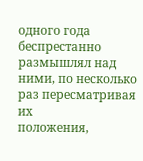одного года беспрестанно размышлял над ними, по несколько раз пересматривая их
положения,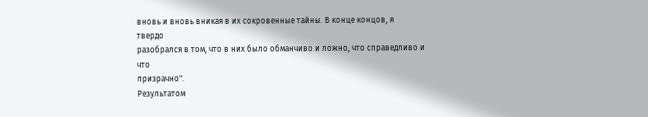вновь и вновь вникая в их сокровенные тайны. В конце концов, я
твердо
разобрался в том, что в них было обманчиво и ложно, что справедливо и что
призрачно".
Результатом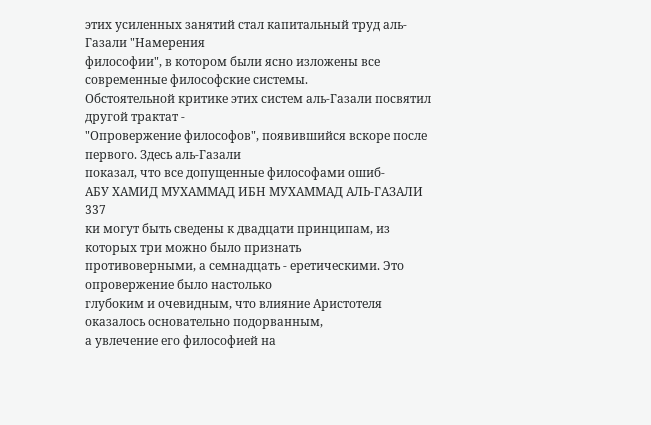этих усиленных занятий стал капитальный труд аль-Газали "Намерения
философии", в котором были ясно изложены все современные философские системы.
Обстоятельной критике этих систем аль-Газали посвятил другой трактат -
"Опровержение философов", появившийся вскоре после первого. Здесь аль-Газали
показал, что все допущенные философами ошиб-
АБУ ХАМИД МУХАММАД ИБН МУХАММАД АЛЬ-ГАЗАЛИ 337
ки могут быть сведены к двадцати принципам, из которых три можно было признать
противоверными, а семнадцать - еретическими. Это опровержение было настолько
глубоким и очевидным, что влияние Аристотеля оказалось основательно подорванным,
а увлечение его философией на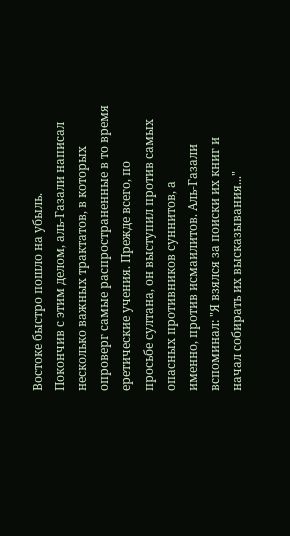Востоке быстро пошло на убыль.
Покончив с этим делом, аль-Газали написал несколько важных трактатов, в которых
опроверг самые распространенные в то время еретические учения. Прежде всего, по
просьбе султана, он выступил против самых опасных противников суннитов, а
именно, против исмаилитов. Аль-Газали вспоминал: "Я взялся за поиски их книг и
начал собирать их высказывания..."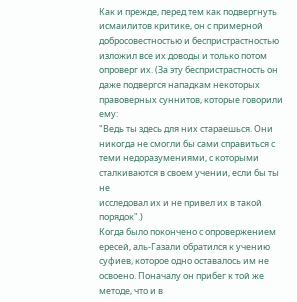Как и прежде, перед тем как подвергнуть
исмаилитов критике, он с примерной добросовестностью и беспристрастностью
изложил все их доводы и только потом опроверг их. (За эту беспристрастность он
даже подвергся нападкам некоторых правоверных суннитов, которые говорили ему:
"Ведь ты здесь для них стараешься. Они никогда не смогли бы сами справиться с
теми недоразумениями, с которыми сталкиваются в своем учении, если бы ты не
исследовал их и не привел их в такой порядок".)
Когда было покончено с опровержением ересей, аль-Газали обратился к учению
суфиев, которое одно оставалось им не освоено. Поначалу он прибег к той же
методе, что и в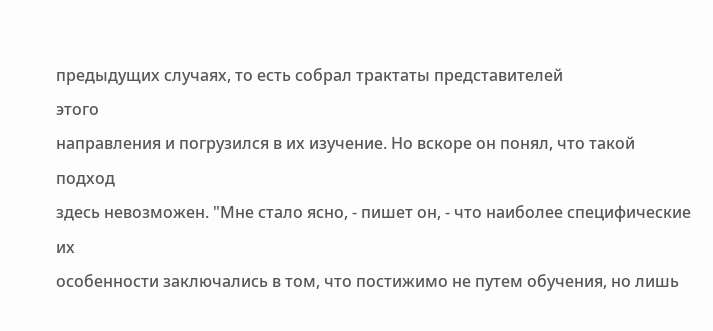предыдущих случаях, то есть собрал трактаты представителей
этого
направления и погрузился в их изучение. Но вскоре он понял, что такой подход
здесь невозможен. "Мне стало ясно, - пишет он, - что наиболее специфические их
особенности заключались в том, что постижимо не путем обучения, но лишь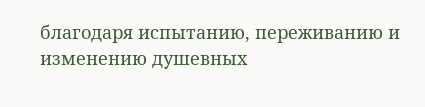благодаря испытанию, переживанию и изменению душевных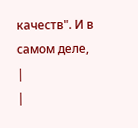качеств". И в самом деле,
|
|